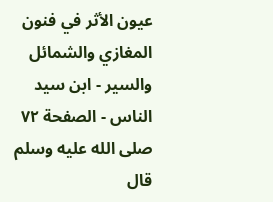عيون الأثر في فنون المغازي والشمائل والسير - ابن سيد الناس - الصفحة ٧٢
صلى الله عليه وسلم قال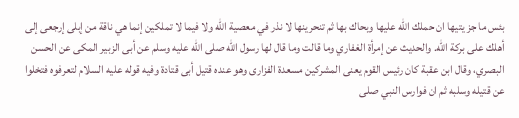بئس ما جز يتيها ان حملك الله عليها وبحاك بها ثم تنحرينها لا نذر في معصية الله ولا فيما لا تملكين إنما هي ناقة من إبلى إرجعى إلى أهلك على بركة الله. والحديث عن إمرأة الغفاري وما قالت وما قال لها رسول الله صلى الله عليه وسلم عن أبى الزبير المكى عن الحسن البصري، وقال ابن عقبة كان رئيس القوم يعنى المشركين مسعدة الفزارى وهو عنده قتيل أبى قتادة وفيه قوله عليه السلام لتعرفوه فتخلوا عن قتيله وسلبه ثم ان فوارس النبي صلى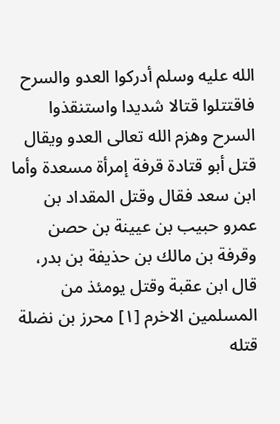الله عليه وسلم أدركوا العدو والسرح فاقتتلوا قتالا شديدا واستنقذوا السرح وهزم الله تعالى العدو ويقال قتل أبو قتادة قرفة إمرأة مسعدة وأما ابن سعد فقال وقتل المقداد بن عمرو حبيب بن عيينة بن حصن وقرفة بن مالك بن حذيفة بن بدر، قال ابن عقبة وقتل يومئذ من المسلمين الاخرم [١] محرز بن نضلة قتله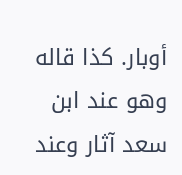أوبار. كذا قاله وهو عند ابن سعد آثار وعند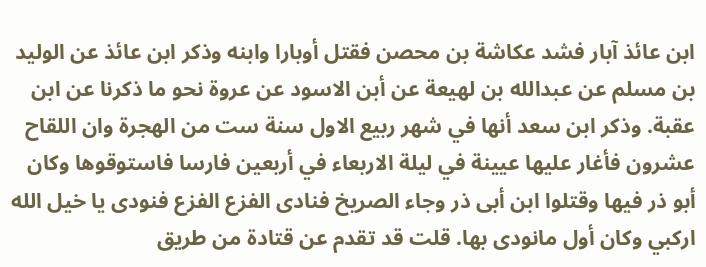ابن عائذ آبار فشد عكاشة بن محصن فقتل أوبارا وابنه وذكر ابن عائذ عن الوليد بن مسلم عن عبدالله بن لهيعة عن أبن الاسود عن عروة نحو ما ذكرنا عن ابن عقبة. وذكر ابن سعد أنها في شهر ربيع الاول سنة ست من الهجرة وان اللقاح عشرون فأغار عليها عيينة في ليلة الاربعاء في أربعين فارسا فاستوقوها وكان أبو ذر فيها وقتلوا ابن أبى ذر وجاء الصريخ فنادى الفزع الفزع فنودى يا خيل الله اركبي وكان أول مانودى بها. قلت قد تقدم عن قتادة من طريق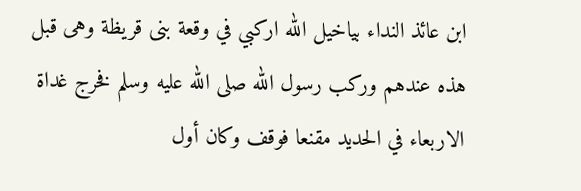ابن عائذ النداء بياخيل الله اركبي في وقعة بنى قريظة وهى قبل هذه عندهم وركب رسول الله صلى الله عليه وسلم فخرج غداة الاربعاء في الحديد مقنعا فوقف وكان أول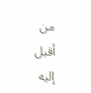من أقبل إليه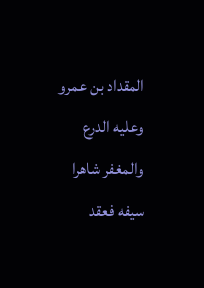المقداد بن عمرو وعليه الدرع والمغفر شاهرا سيفه فعقد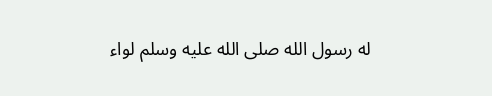له رسول الله صلى الله عليه وسلم لواء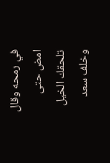في رمحه وقال امض حتى تلحقك الخيل وخلف سعد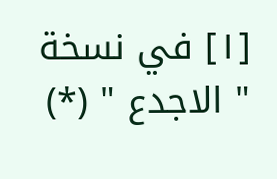[١] في نسخة " الاجدع " (*)